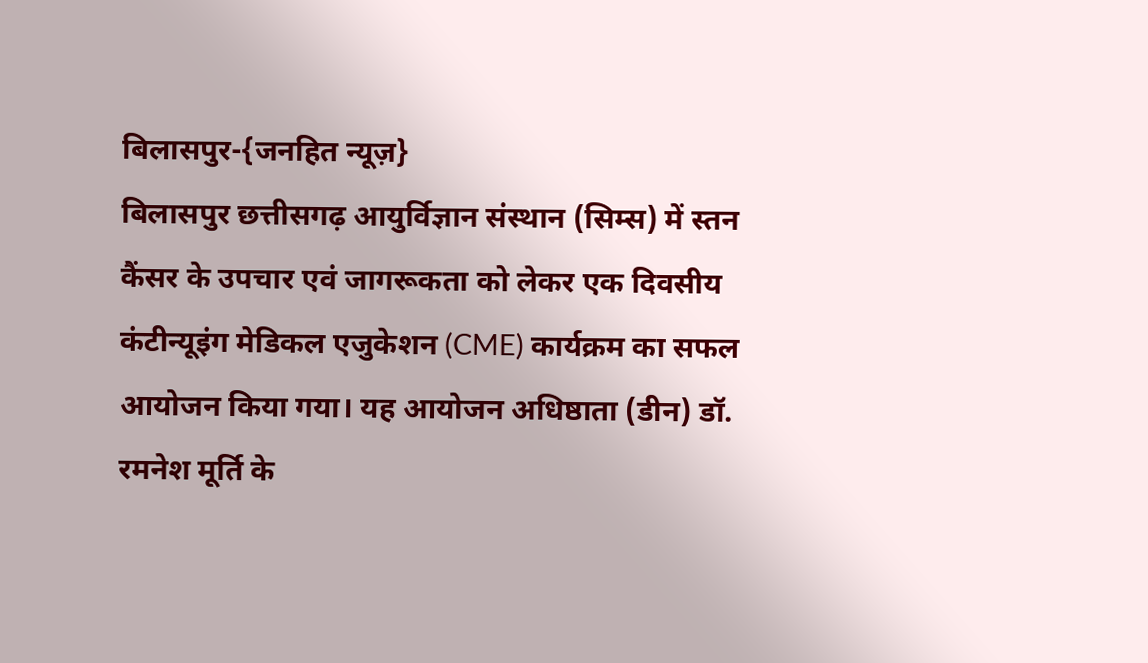बिलासपुर-{जनहित न्यूज़}
बिलासपुर छत्तीसगढ़ आयुर्विज्ञान संस्थान (सिम्स) में स्तन कैंसर के उपचार एवं जागरूकता को लेकर एक दिवसीय कंटीन्यूइंग मेडिकल एजुकेशन (CME) कार्यक्रम का सफल आयोजन किया गया। यह आयोजन अधिष्ठाता (डीन) डॉ. रमनेश मूर्ति के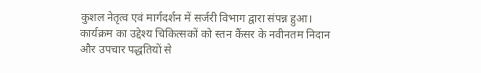कुशल नेतृत्व एवं मार्गदर्शन में सर्जरी विभाग द्वारा संपन्न हुआ।
कार्यक्रम का उद्देश्य चिकित्सकों को स्तन कैंसर के नवीनतम निदान और उपचार पद्धतियों से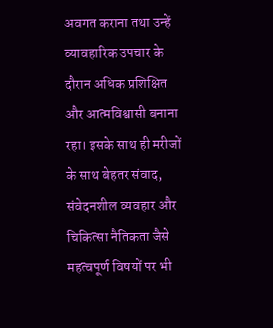अवगत कराना तथा उन्हें व्यावहारिक उपचार के दौरान अधिक प्रशिक्षित और आत्मविश्वासी बनाना रहा। इसके साथ ही मरीजों के साथ बेहतर संवाद, संवेदनशील व्यवहार और चिकित्सा नैतिकता जैसे महत्वपूर्ण विषयों पर भी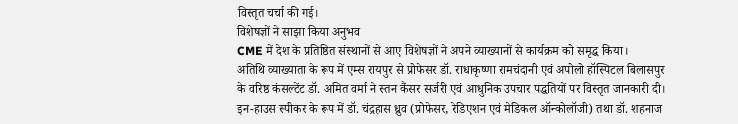विस्तृत चर्चा की गई।
विशेषज्ञों ने साझा किया अनुभव
CME में देश के प्रतिष्ठित संस्थानों से आए विशेषज्ञों ने अपने व्याख्यानों से कार्यक्रम को समृद्ध किया।
अतिथि व्याख्याता के रूप में एम्स रायपुर से प्रोफेसर डॉ. राधाकृष्णा रामचंदानी एवं अपोलो हॉस्पिटल बिलासपुर के वरिष्ठ कंसल्टेंट डॉ. अमित वर्मा ने स्तन कैंसर सर्जरी एवं आधुनिक उपचार पद्धतियों पर विस्तृत जानकारी दी।
इन-हाउस स्पीकर के रूप में डॉ. चंद्रहास ध्रुव (प्रोफेसर, रेडिएशन एवं मेडिकल ऑन्कोलॉजी) तथा डॉ. शहनाज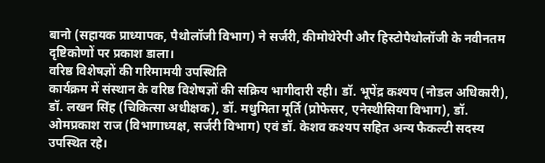बानो (सहायक प्राध्यापक, पैथोलॉजी विभाग) ने सर्जरी, कीमोथेरेपी और हिस्टोपैथोलॉजी के नवीनतम दृष्टिकोणों पर प्रकाश डाला।
वरिष्ठ विशेषज्ञों की गरिमामयी उपस्थिति
कार्यक्रम में संस्थान के वरिष्ठ विशेषज्ञों की सक्रिय भागीदारी रही। डॉ. भूपेंद्र कश्यप (नोडल अधिकारी), डॉ. लखन सिंह (चिकित्सा अधीक्षक), डॉ. मधुमिता मूर्ति (प्रोफेसर, एनेस्थीसिया विभाग), डॉ. ओमप्रकाश राज (विभागाध्यक्ष, सर्जरी विभाग) एवं डॉ. केशव कश्यप सहित अन्य फैकल्टी सदस्य उपस्थित रहे।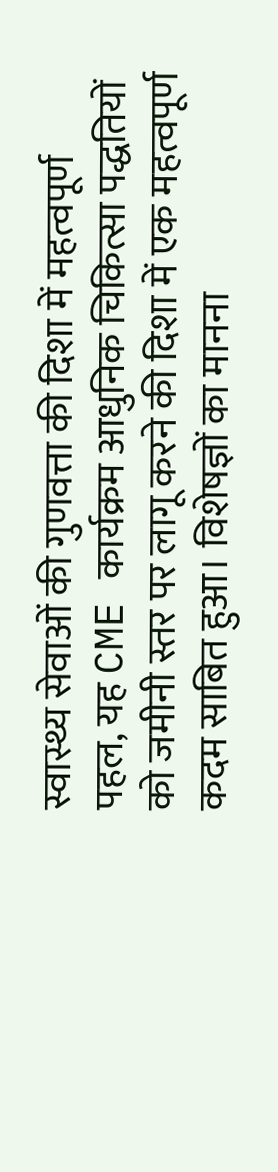स्वास्थ्य सेवाओं की गुणवत्ता की दिशा में महत्वपूर्ण पहल, यह CME कार्यक्रम आधुनिक चिकित्सा पद्धतियों को जमीनी स्तर पर लागू करने की दिशा में एक महत्वपूर्ण कदम साबित हुआ। विशेषज्ञों का मानना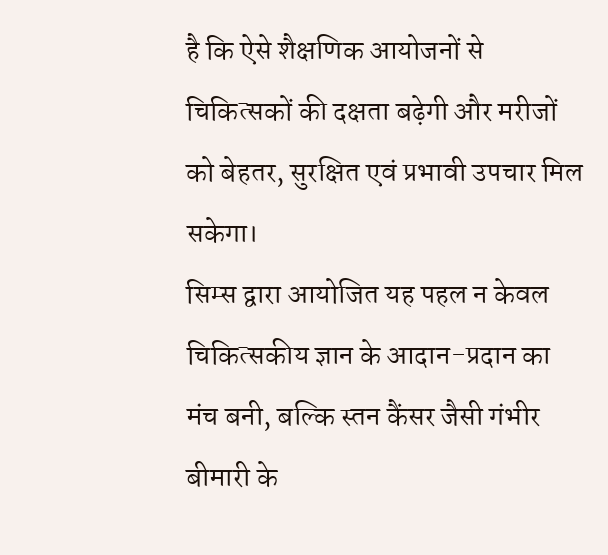है कि ऐसे शैक्षणिक आयोजनों से चिकित्सकों की दक्षता बढ़ेगी और मरीजों को बेहतर, सुरक्षित एवं प्रभावी उपचार मिल सकेगा।
सिम्स द्वारा आयोजित यह पहल न केवल चिकित्सकीय ज्ञान के आदान-प्रदान का मंच बनी, बल्कि स्तन कैंसर जैसी गंभीर बीमारी के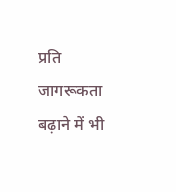प्रति जागरूकता बढ़ाने में भी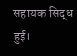सहायक सिद्ध हुई।